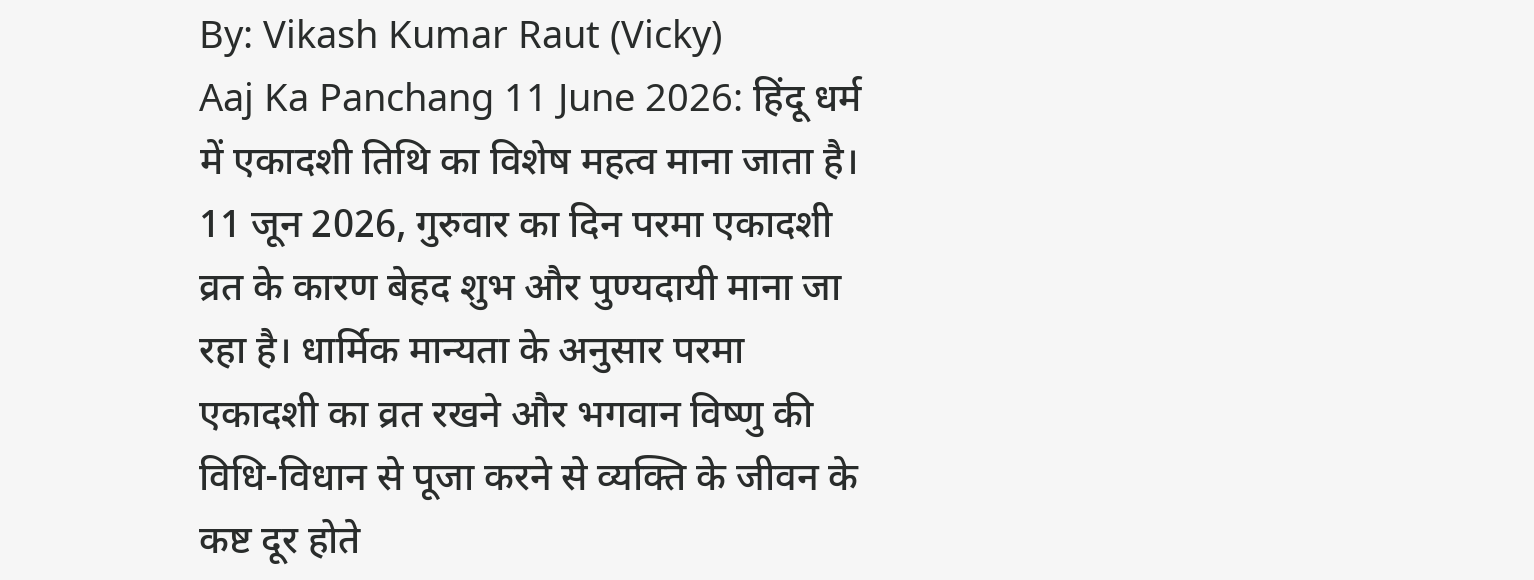By: Vikash Kumar Raut (Vicky)
Aaj Ka Panchang 11 June 2026: हिंदू धर्म में एकादशी तिथि का विशेष महत्व माना जाता है। 11 जून 2026, गुरुवार का दिन परमा एकादशी व्रत के कारण बेहद शुभ और पुण्यदायी माना जा रहा है। धार्मिक मान्यता के अनुसार परमा एकादशी का व्रत रखने और भगवान विष्णु की विधि-विधान से पूजा करने से व्यक्ति के जीवन के कष्ट दूर होते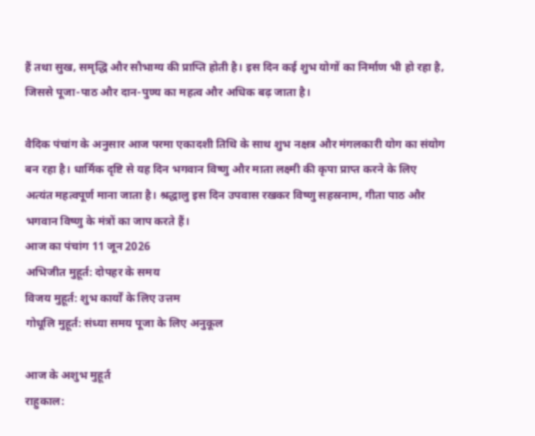हैं तथा सुख, समृद्धि और सौभाग्य की प्राप्ति होती है। इस दिन कई शुभ योगों का निर्माण भी हो रहा है, जिससे पूजा-पाठ और दान-पुण्य का महत्व और अधिक बढ़ जाता है।

वैदिक पंचांग के अनुसार आज परमा एकादशी तिथि के साथ शुभ नक्षत्र और मंगलकारी योग का संयोग बन रहा है। धार्मिक दृष्टि से यह दिन भगवान विष्णु और माता लक्ष्मी की कृपा प्राप्त करने के लिए अत्यंत महत्वपूर्ण माना जाता है। श्रद्धालु इस दिन उपवास रखकर विष्णु सहस्रनाम, गीता पाठ और भगवान विष्णु के मंत्रों का जाप करते हैं।
आज का पंचांग 11 जून 2026
अभिजीत मुहूर्त: दोपहर के समय
विजय मुहूर्त: शुभ कार्यों के लिए उत्तम
गोधूलि मुहूर्त: संध्या समय पूजा के लिए अनुकूल

आज के अशुभ मुहूर्त
राहुकाल: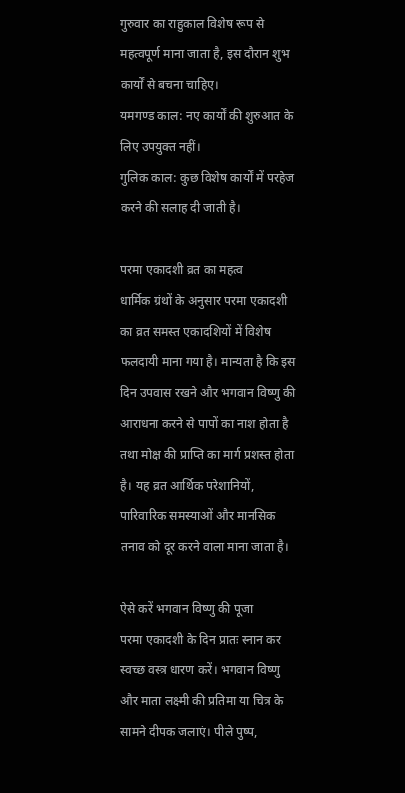गुरुवार का राहुकाल विशेष रूप से महत्वपूर्ण माना जाता है, इस दौरान शुभ कार्यों से बचना चाहिए।
यमगण्ड काल: नए कार्यों की शुरुआत के लिए उपयुक्त नहीं।
गुलिक काल: कुछ विशेष कार्यों में परहेज करने की सलाह दी जाती है।

परमा एकादशी व्रत का महत्व
धार्मिक ग्रंथों के अनुसार परमा एकादशी का व्रत समस्त एकादशियों में विशेष फलदायी माना गया है। मान्यता है कि इस दिन उपवास रखने और भगवान विष्णु की आराधना करने से पापों का नाश होता है तथा मोक्ष की प्राप्ति का मार्ग प्रशस्त होता है। यह व्रत आर्थिक परेशानियों, पारिवारिक समस्याओं और मानसिक तनाव को दूर करने वाला माना जाता है।

ऐसे करें भगवान विष्णु की पूजा
परमा एकादशी के दिन प्रातः स्नान कर स्वच्छ वस्त्र धारण करें। भगवान विष्णु और माता लक्ष्मी की प्रतिमा या चित्र के सामने दीपक जलाएं। पीले पुष्प,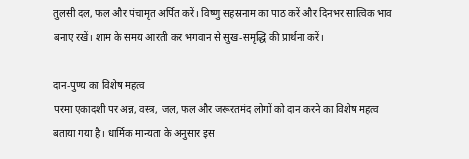तुलसी दल, फल और पंचामृत अर्पित करें। विष्णु सहस्रनाम का पाठ करें और दिनभर सात्विक भाव बनाए रखें। शाम के समय आरती कर भगवान से सुख-समृद्धि की प्रार्थना करें।

दान-पुण्य का विशेष महत्व
परमा एकादशी पर अन्न, वस्त्र, जल, फल और जरूरतमंद लोगों को दान करने का विशेष महत्व बताया गया है। धार्मिक मान्यता के अनुसार इस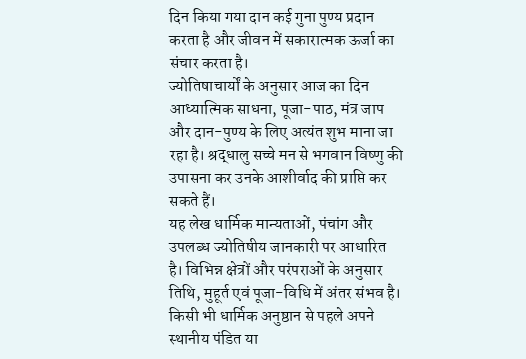दिन किया गया दान कई गुना पुण्य प्रदान करता है और जीवन में सकारात्मक ऊर्जा का संचार करता है।
ज्योतिषाचार्यों के अनुसार आज का दिन आध्यात्मिक साधना, पूजा-पाठ, मंत्र जाप और दान-पुण्य के लिए अत्यंत शुभ माना जा रहा है। श्रद्धालु सच्चे मन से भगवान विष्णु की उपासना कर उनके आशीर्वाद की प्राप्ति कर सकते हैं।
यह लेख धार्मिक मान्यताओं, पंचांग और उपलब्ध ज्योतिषीय जानकारी पर आधारित है। विभिन्न क्षेत्रों और परंपराओं के अनुसार तिथि, मुहूर्त एवं पूजा-विधि में अंतर संभव है। किसी भी धार्मिक अनुष्ठान से पहले अपने स्थानीय पंडित या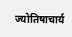ज्योतिषाचार्य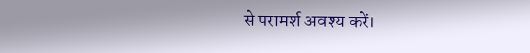से परामर्श अवश्य करें।